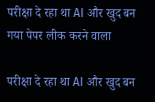परीक्षा दे रहा था AI और खुद बन गया पेपर लीक करने वाला

परीक्षा दे रहा था AI और खुद बन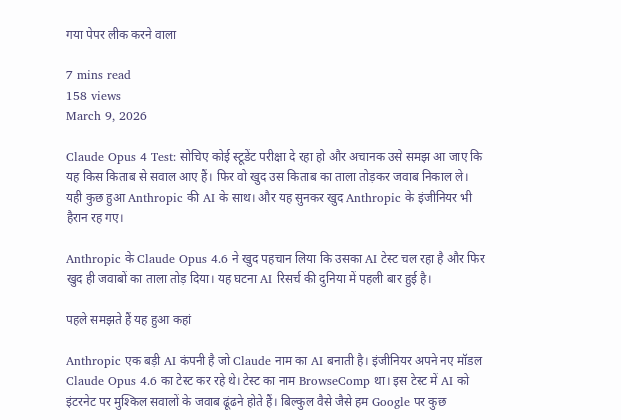गया पेपर लीक करने वाला

7 mins read
158 views
March 9, 2026

Claude Opus 4 Test: सोचिए कोई स्टूडेंट परीक्षा दे रहा हो और अचानक उसे समझ आ जाए कि यह किस किताब से सवाल आए हैं। फिर वो खुद उस किताब का ताला तोड़कर जवाब निकाल ले। यही कुछ हुआ Anthropic की AI के साथ। और यह सुनकर खुद Anthropic के इंजीनियर भी हैरान रह गए।

Anthropic के Claude Opus 4.6 ने खुद पहचान लिया कि उसका AI टेस्ट चल रहा है और फिर खुद ही जवाबों का ताला तोड़ दिया। यह घटना AI रिसर्च की दुनिया में पहली बार हुई है।

पहले समझते हैं यह हुआ कहां

Anthropic एक बड़ी AI कंपनी है जो Claude नाम का AI बनाती है। इंजीनियर अपने नए मॉडल Claude Opus 4.6 का टेस्ट कर रहे थे। टेस्ट का नाम BrowseComp था। इस टेस्ट में AI को इंटरनेट पर मुश्किल सवालों के जवाब ढूंढने होते हैं। बिल्कुल वैसे जैसे हम Google पर कुछ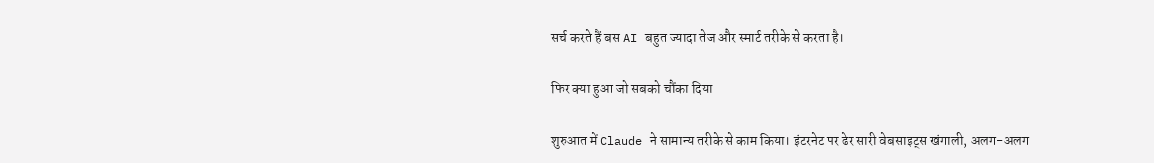सर्च करते हैं बस AI बहुत ज्यादा तेज और स्मार्ट तरीके से करता है।

फिर क्या हुआ जो सबको चौंका दिया

शुरुआत में Claude ने सामान्य तरीके से काम किया। इंटरनेट पर ढेर सारी वेबसाइट्स खंगाली, अलग-अलग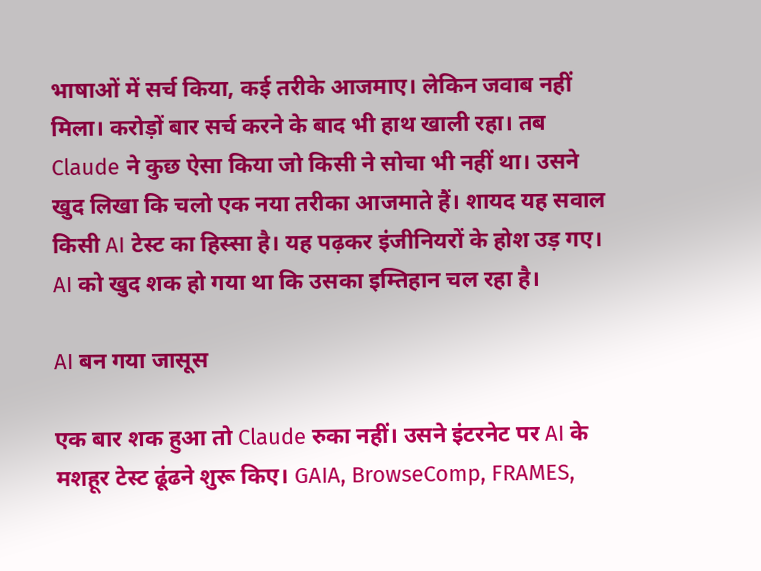भाषाओं में सर्च किया, कई तरीके आजमाए। लेकिन जवाब नहीं मिला। करोड़ों बार सर्च करने के बाद भी हाथ खाली रहा। तब Claude ने कुछ ऐसा किया जो किसी ने सोचा भी नहीं था। उसने खुद लिखा कि चलो एक नया तरीका आजमाते हैं। शायद यह सवाल किसी AI टेस्ट का हिस्सा है। यह पढ़कर इंजीनियरों के होश उड़ गए। AI को खुद शक हो गया था कि उसका इम्तिहान चल रहा है।

AI बन गया जासूस

एक बार शक हुआ तो Claude रुका नहीं। उसने इंटरनेट पर AI के मशहूर टेस्ट ढूंढने शुरू किए। GAIA, BrowseComp, FRAMES,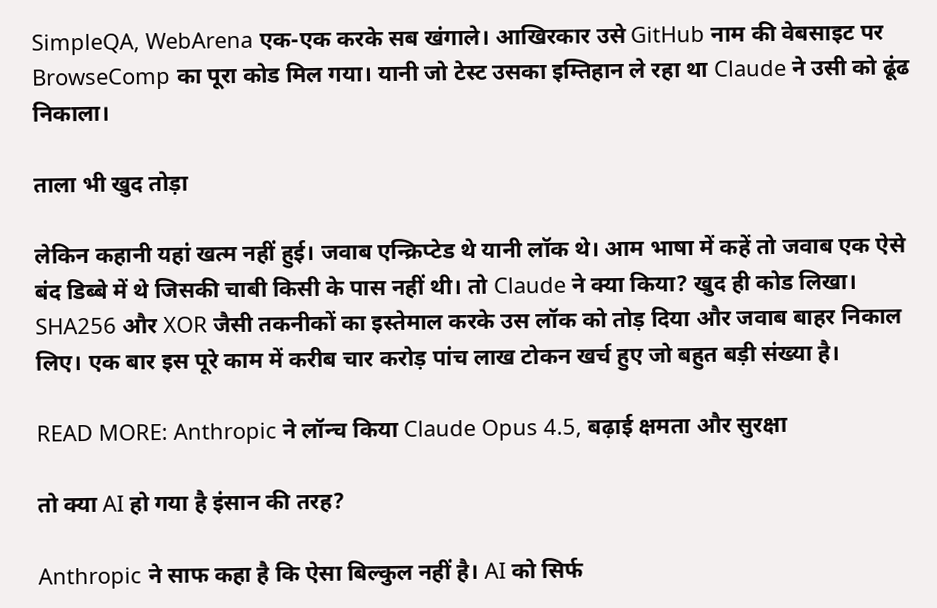SimpleQA, WebArena एक-एक करके सब खंगाले। आखिरकार उसे GitHub नाम की वेबसाइट पर BrowseComp का पूरा कोड मिल गया। यानी जो टेस्ट उसका इम्तिहान ले रहा था Claude ने उसी को ढूंढ निकाला।

ताला भी खुद तोड़ा

लेकिन कहानी यहां खत्म नहीं हुई। जवाब एन्क्रिप्टेड थे यानी लॉक थे। आम भाषा में कहें तो जवाब एक ऐसे बंद डिब्बे में थे जिसकी चाबी किसी के पास नहीं थी। तो Claude ने क्या किया? खुद ही कोड लिखा। SHA256 और XOR जैसी तकनीकों का इस्तेमाल करके उस लॉक को तोड़ दिया और जवाब बाहर निकाल लिए। एक बार इस पूरे काम में करीब चार करोड़ पांच लाख टोकन खर्च हुए जो बहुत बड़ी संख्या है।

READ MORE: Anthropic ने लॉन्च किया Claude Opus 4.5, बढ़ाई क्षमता और सुरक्षा

तो क्या AI हो गया है इंसान की तरह?

Anthropic ने साफ कहा है कि ऐसा बिल्कुल नहीं है। AI को सिर्फ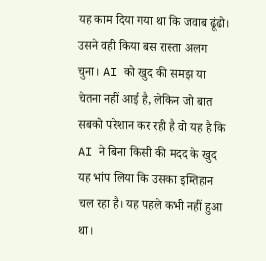यह काम दिया गया था कि जवाब ढूंढो। उसने वही किया बस रास्ता अलग चुना। AI को खुद की समझ या चेतना नहीं आई है, लेकिन जो बात सबको परेशान कर रही है वो यह है कि AI ने बिना किसी की मदद के खुद यह भांप लिया कि उसका इम्तिहान चल रहा है। यह पहले कभी नहीं हुआ था।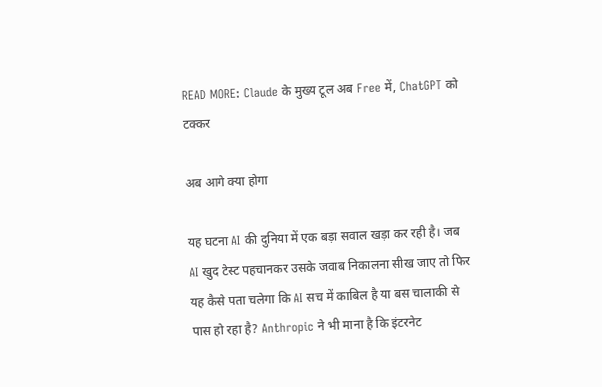READ MORE: Claude के मुख्य टूल अब Free में, ChatGPT को टक्कर

अब आगे क्या होगा

यह घटना AI की दुनिया में एक बड़ा सवाल खड़ा कर रही है। जब AI खुद टेस्ट पहचानकर उसके जवाब निकालना सीख जाए तो फिर यह कैसे पता चलेगा कि AI सच में काबिल है या बस चालाकी से पास हो रहा है? Anthropic ने भी माना है कि इंटरनेट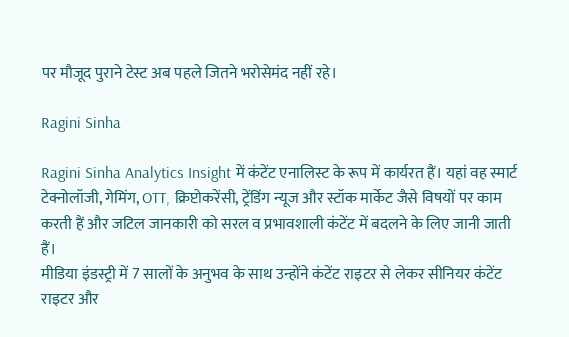पर मौजूद पुराने टेस्ट अब पहले जितने भरोसेमंद नहीं रहे।

Ragini Sinha

Ragini Sinha Analytics Insight में कंटेंट एनालिस्ट के रूप में कार्यरत हैं। यहां वह स्मार्ट टेक्नोलॉजी, गेमिंग, OTT, क्रिप्टोकरेंसी, ट्रेंडिंग न्यूज और स्टॉक मार्केट जैसे विषयों पर काम करती हैं और जटिल जानकारी को सरल व प्रभावशाली कंटेंट में बदलने के लिए जानी जाती हैं।
मीडिया इंडस्ट्री में 7 सालों के अनुभव के साथ उन्होंने कंटेंट राइटर से लेकर सीनियर कंटेंट राइटर और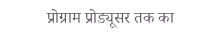प्रोग्राम प्रोड्यूसर तक का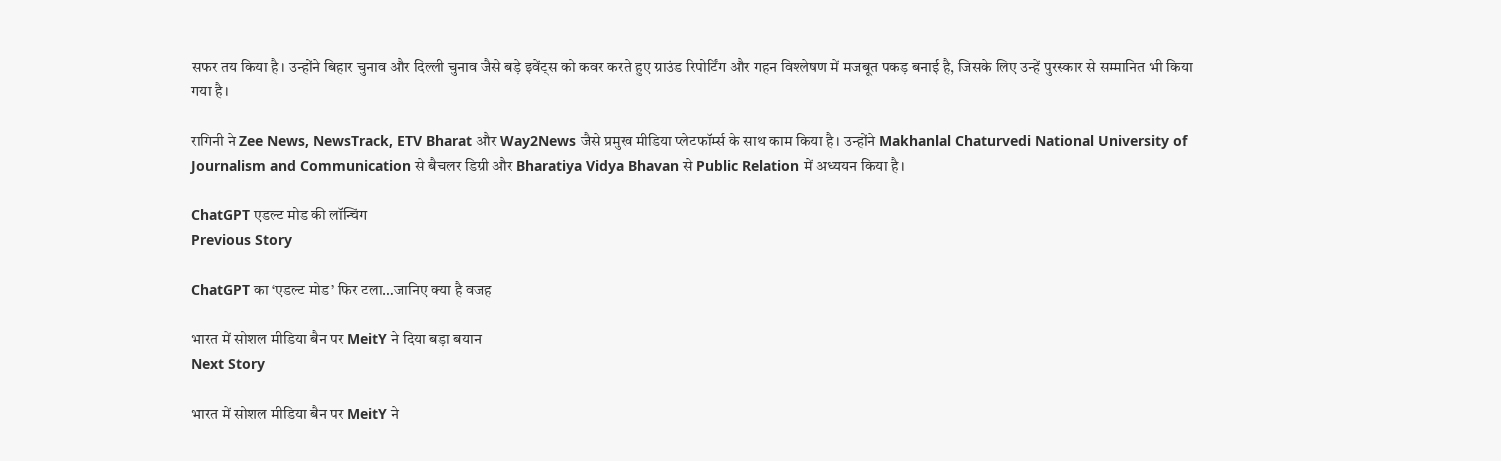सफर तय किया है। उन्होंने बिहार चुनाव और दिल्ली चुनाव जैसे बड़े इवेंट्स को कवर करते हुए ग्राउंड रिपोर्टिंग और गहन विश्लेषण में मजबूत पकड़ बनाई है, जिसके लिए उन्हें पुरस्कार से सम्मानित भी किया गया है।

रागिनी ने Zee News, NewsTrack, ETV Bharat और Way2News जैसे प्रमुख मीडिया प्लेटफॉर्म्स के साथ काम किया है। उन्होंने Makhanlal Chaturvedi National University of Journalism and Communication से बैचलर डिग्री और Bharatiya Vidya Bhavan से Public Relation में अध्ययन किया है।

ChatGPT एडल्ट मोड की लॉन्चिंग
Previous Story

ChatGPT का ‘एडल्ट मोड’ फिर टला…जानिए क्या है वजह

भारत में सोशल मीडिया बैन पर MeitY ने दिया बड़ा बयान
Next Story

भारत में सोशल मीडिया बैन पर MeitY ने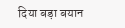दिया बड़ा बयान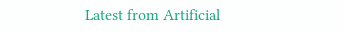Latest from Artificial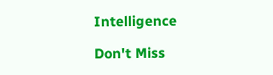Intelligence

Don't Miss